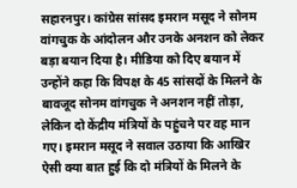सहारनपुर। कांग्रेस सांसद इमरान मसूद ने सोनम वांगचुक के आंदोलन और उनके अनशन को लेकर बड़ा बयान दिया है। मीडिया को दिए बयान में उन्होंने कहा कि विपक्ष के 45 सांसदों के मिलने के बावजूद सोनम वांगचुक ने अनशन नहीं तोड़ा, लेकिन दो केंद्रीय मंत्रियों के पहुंचने पर वह मान गए। इमरान मसूद ने सवाल उठाया कि आखिर ऐसी क्या बात हुई कि दो मंत्रियों के मिलने के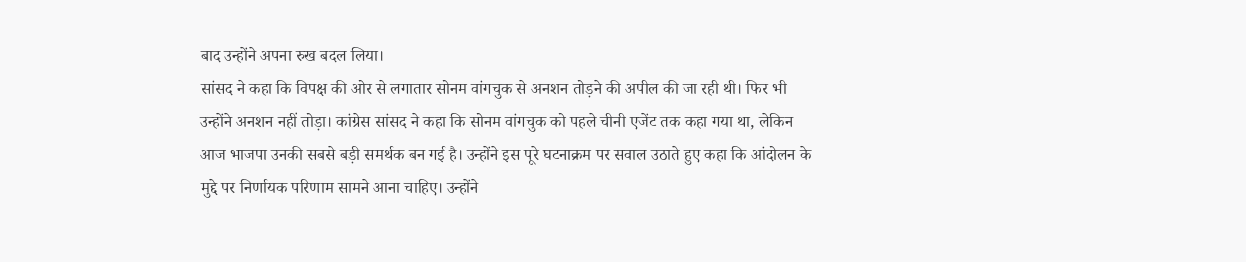बाद उन्होंने अपना रुख बदल लिया।
सांसद ने कहा कि विपक्ष की ओर से लगातार सोनम वांगचुक से अनशन तोड़ने की अपील की जा रही थी। फिर भी उन्होंने अनशन नहीं तोड़ा। कांग्रेस सांसद ने कहा कि सोनम वांगचुक को पहले चीनी एजेंट तक कहा गया था, लेकिन आज भाजपा उनकी सबसे बड़ी समर्थक बन गई है। उन्होंने इस पूरे घटनाक्रम पर सवाल उठाते हुए कहा कि आंदोलन के मुद्दे पर निर्णायक परिणाम सामने आना चाहिए। उन्होंने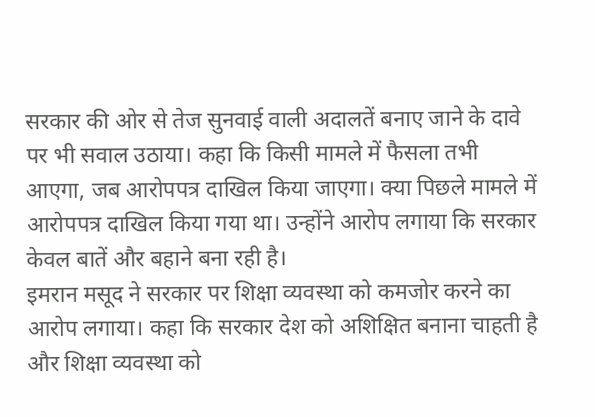सरकार की ओर से तेज सुनवाई वाली अदालतें बनाए जाने के दावे पर भी सवाल उठाया। कहा कि किसी मामले में फैसला तभी आएगा, जब आरोपपत्र दाखिल किया जाएगा। क्या पिछले मामले में आरोपपत्र दाखिल किया गया था। उन्होंने आरोप लगाया कि सरकार केवल बातें और बहाने बना रही है।
इमरान मसूद ने सरकार पर शिक्षा व्यवस्था को कमजोर करने का आरोप लगाया। कहा कि सरकार देश को अशिक्षित बनाना चाहती है और शिक्षा व्यवस्था को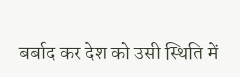बर्बाद कर देश को उसी स्थिति में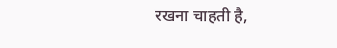रखना चाहती है,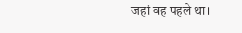जहां वह पहले था।